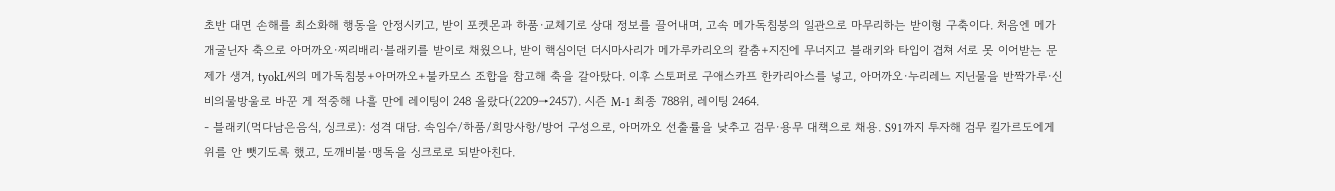초반 대면 손해를 최소화해 행동을 안정시키고, 받이 포켓몬과 하품·교체기로 상대 정보를 끌어내며, 고속 메가독침붕의 일관으로 마무리하는 받이형 구축이다. 처음엔 메가개굴닌자 축으로 아머까오·찌리배리·블래키를 받이로 채웠으나, 받이 핵심이던 더시마사리가 메가루카리오의 칼춤+지진에 무너지고 블래키와 타입이 겹쳐 서로 못 이어받는 문제가 생겨, tyokL씨의 메가독침붕+아머까오+불카모스 조합을 참고해 축을 갈아탔다. 이후 스토퍼로 구애스카프 한카리아스를 넣고, 아머까오·누리레느 지닌물을 반짝가루·신비의물방울로 바꾼 게 적중해 나흘 만에 레이팅이 248 올랐다(2209→2457). 시즌 M-1 최종 788위, 레이팅 2464.
- 블래키(먹다남은음식, 싱크로): 성격 대담. 속임수/하품/희망사항/방어 구성으로, 아머까오 선출률을 낮추고 검무·용무 대책으로 채용. S91까지 투자해 검무 킬가르도에게 위를 안 뺏기도록 했고, 도깨비불·맹독을 싱크로로 되받아친다.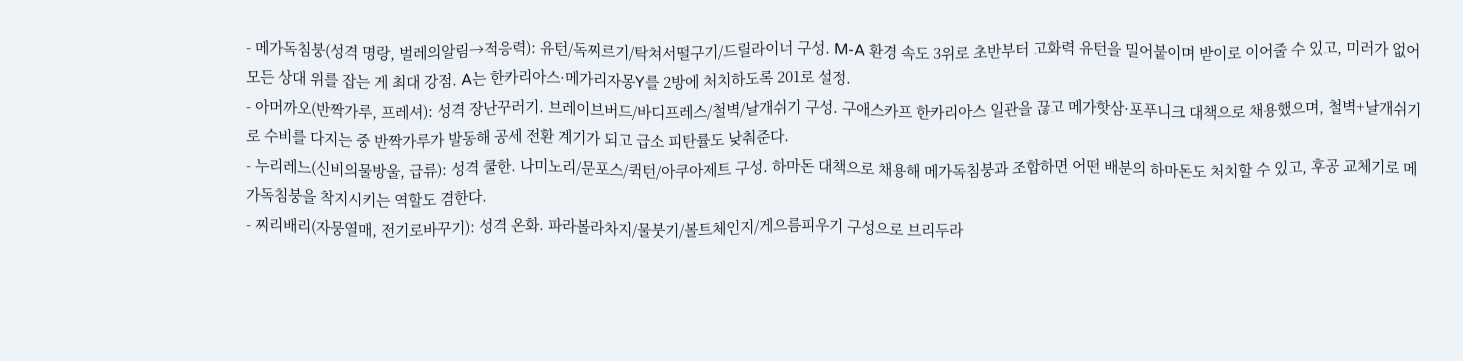- 메가독침붕(성격 명랑, 벌레의알림→적응력): 유턴/독찌르기/탁쳐서떨구기/드릴라이너 구성. M-A 환경 속도 3위로 초반부터 고화력 유턴을 밀어붙이며 받이로 이어줄 수 있고, 미러가 없어 모든 상대 위를 잡는 게 최대 강점. A는 한카리아스·메가리자몽Y를 2방에 처치하도록 201로 설정.
- 아머까오(반짝가루, 프레셔): 성격 장난꾸러기. 브레이브버드/바디프레스/철벽/날개쉬기 구성. 구애스카프 한카리아스 일관을 끊고 메가핫삼·포푸니크 대책으로 채용했으며, 철벽+날개쉬기로 수비를 다지는 중 반짝가루가 발동해 공세 전환 계기가 되고 급소 피탄률도 낮춰준다.
- 누리레느(신비의물방울, 급류): 성격 쿨한. 나미노리/문포스/퀵턴/아쿠아제트 구성. 하마돈 대책으로 채용해 메가독침붕과 조합하면 어떤 배분의 하마돈도 처치할 수 있고, 후공 교체기로 메가독침붕을 착지시키는 역할도 겸한다.
- 찌리배리(자뭉열매, 전기로바꾸기): 성격 온화. 파라볼라차지/물붓기/볼트체인지/게으름피우기 구성으로 브리두라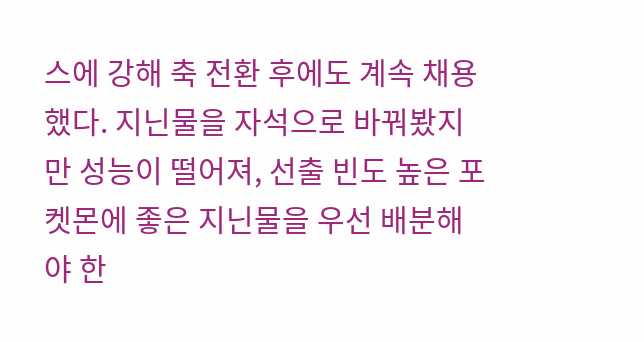스에 강해 축 전환 후에도 계속 채용했다. 지닌물을 자석으로 바꿔봤지만 성능이 떨어져, 선출 빈도 높은 포켓몬에 좋은 지닌물을 우선 배분해야 한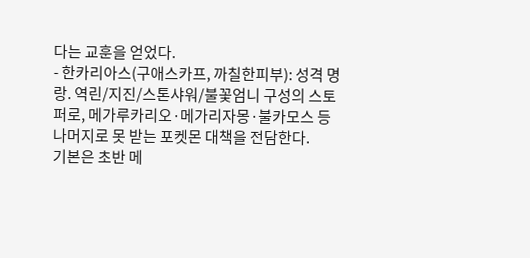다는 교훈을 얻었다.
- 한카리아스(구애스카프, 까칠한피부): 성격 명랑. 역린/지진/스톤샤워/불꽃엄니 구성의 스토퍼로, 메가루카리오·메가리자몽·불카모스 등 나머지로 못 받는 포켓몬 대책을 전담한다.
기본은 초반 메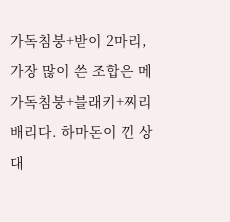가독침붕+받이 2마리, 가장 많이 쓴 조합은 메가독침붕+블래키+찌리배리다. 하마돈이 낀 상대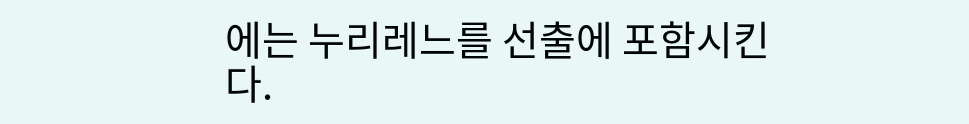에는 누리레느를 선출에 포함시킨다.